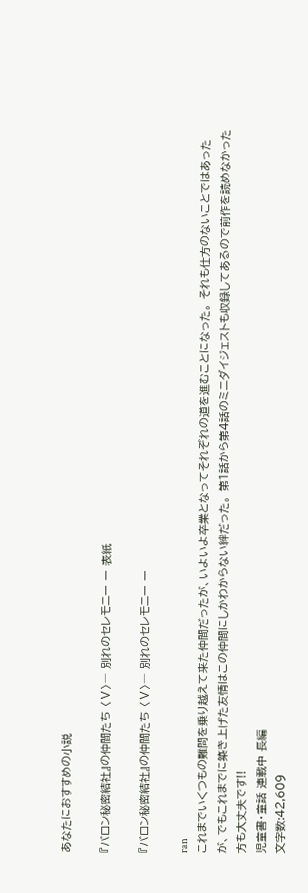あなたにおすすめの小説

『バロン秘密結社』の仲間たち 〈Ⅴ〉― 別れのセレモニー ー 表紙

『バロン秘密結社』の仲間たち 〈Ⅴ〉― 別れのセレモニー ー

ran
これまでいくつもの難問を乗り越えて来た仲間だったが、いよいよ卒業となってそれぞれの道を進むことになった。 それも仕方のないことではあったが、でもこれまでに築き上げた友情はこの仲間にしかわからない絆だった。 第1話から第4話のミニダイジェストも収録してあるので前作を読めなかった方も大丈夫です!!
児童書・童話 連載中 長編
文字数:42,609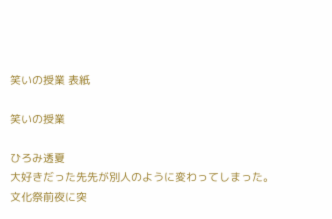笑いの授業 表紙

笑いの授業

ひろみ透夏
大好きだった先先が別人のように変わってしまった。 文化祭前夜に突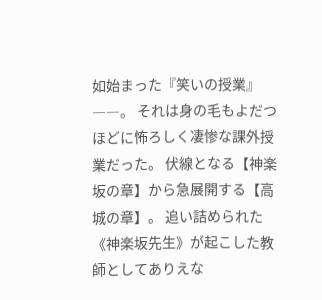如始まった『笑いの授業』――。 それは身の毛もよだつほどに怖ろしく凄惨な課外授業だった。 伏線となる【神楽坂の章】から急展開する【高城の章】。 追い詰められた《神楽坂先生》が起こした教師としてありえな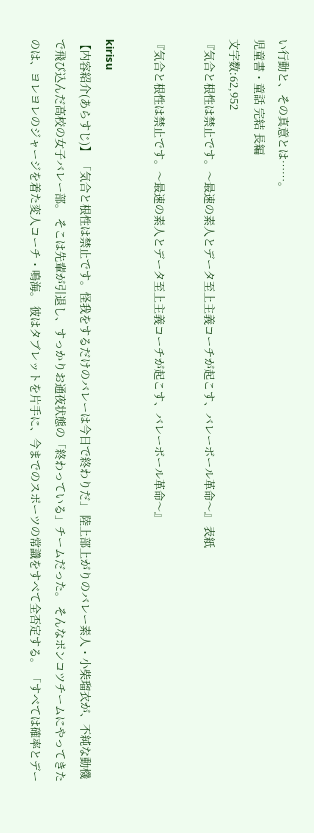い行動と、その真意とは……。
児童書・童話 完結 長編
文字数:62,952
『気合と根性は禁止です。〜最速の素人とデータ至上主義コーチが起こす、バレーボール革命〜』 表紙

『気合と根性は禁止です。〜最速の素人とデータ至上主義コーチが起こす、バレーボール革命〜』

kirisu
【内容紹介(あらすじ)】 「気合と根性は禁止です。怪我をするだけのバレーは今日で終わりだ」 陸上部上がりのバレー素人・小柴瑠衣が、不純な動機で飛び込んだ高校の女子バレー部。 そこは先輩が引退し、すっかりお通夜状態の「終わっている」チームだった。 そんなポンコツチームにやってきたのは、ヨレヨレのジャージを着た変人コーチ・鳴海。 彼はタブレットを片手に、今までのスポーツの常識をすべて全否定する。 「すべては確率とデー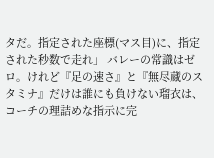タだ。指定された座標(マス目)に、指定された秒数で走れ」 バレーの常識はゼロ。けれど『足の速さ』と『無尽蔵のスタミナ』だけは誰にも負けない瑠衣は、コーチの理詰めな指示に完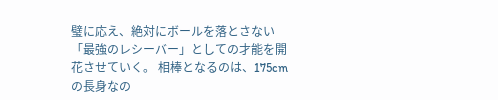璧に応え、絶対にボールを落とさない「最強のレシーバー」としての才能を開花させていく。 相棒となるのは、175cmの長身なの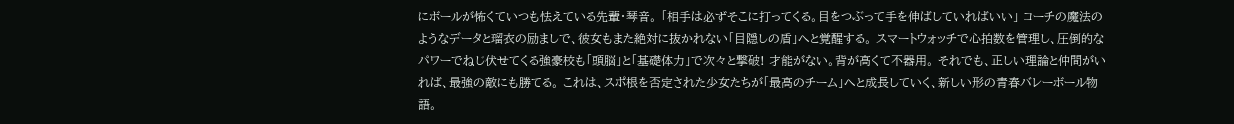にボールが怖くていつも怯えている先輩・琴音。 「相手は必ずそこに打ってくる。目をつぶって手を伸ばしていればいい」 コーチの魔法のようなデータと瑠衣の励ましで、彼女もまた絶対に抜かれない「目隠しの盾」へと覚醒する。 スマートウォッチで心拍数を管理し、圧倒的なパワーでねじ伏せてくる強豪校も「頭脳」と「基礎体力」で次々と撃破! 才能がない。背が高くて不器用。 それでも、正しい理論と仲間がいれば、最強の敵にも勝てる。 これは、スポ根を否定された少女たちが「最高のチーム」へと成長していく、新しい形の青春バレーボール物語。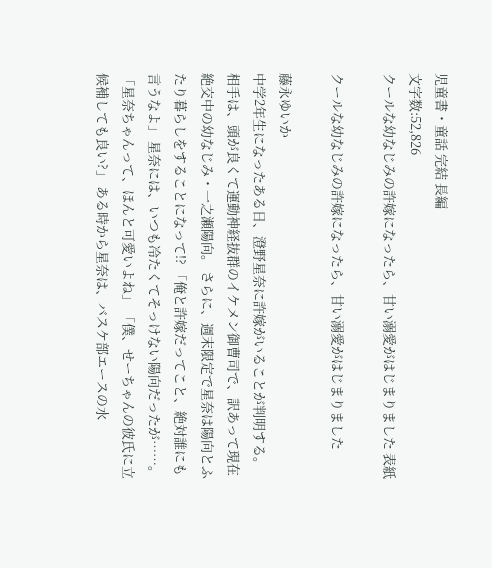児童書・童話 完結 長編
文字数:52,826
クールな幼なじみの許嫁になったら、甘い溺愛がはじまりました 表紙

クールな幼なじみの許嫁になったら、甘い溺愛がはじまりました

藤永ゆいか
中学2年生になったある日、澄野星奈に許嫁がいることが判明する。 相手は、頭が良くて運動神経抜群のイケメン御曹司で、訳あって現在絶交中の幼なじみ・一之瀬陽向。 さらに、週末限定で星奈は陽向とふたり暮らしをすることになって!? 「俺と許嫁だってこと、絶対誰にも言うなよ」 星奈には、いつも冷たくてそっけない陽向だったが……。 「星奈ちゃんって、ほんと可愛いよね」 「僕、せーちゃんの彼氏に立候補しても良い?」 ある時から星奈は、バスケ部エースの水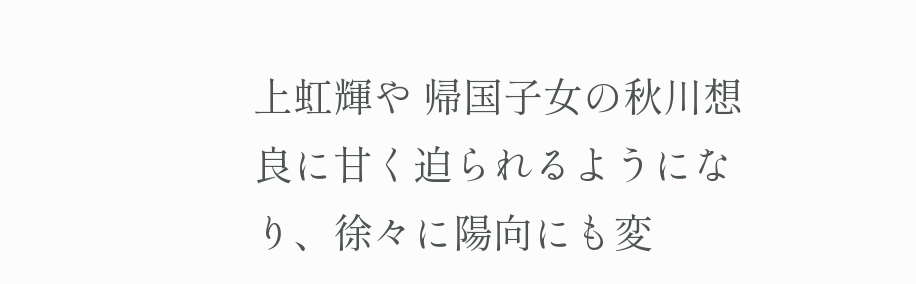上虹輝や 帰国子女の秋川想良に甘く迫られるようになり、徐々に陽向にも変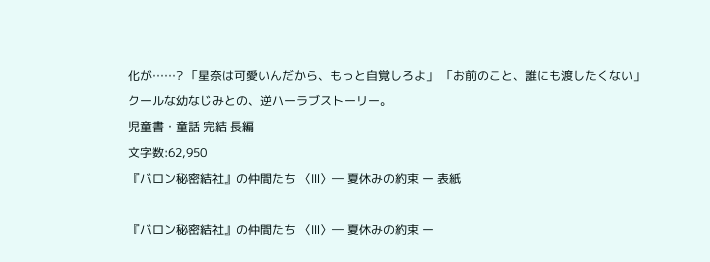化が……? 「星奈は可愛いんだから、もっと自覚しろよ」 「お前のこと、誰にも渡したくない」 クールな幼なじみとの、逆ハーラブストーリー。
児童書・童話 完結 長編
文字数:62,950
『バロン秘密結社』の仲間たち 〈Ⅲ〉― 夏休みの約束 ー 表紙

『バロン秘密結社』の仲間たち 〈Ⅲ〉― 夏休みの約束 ー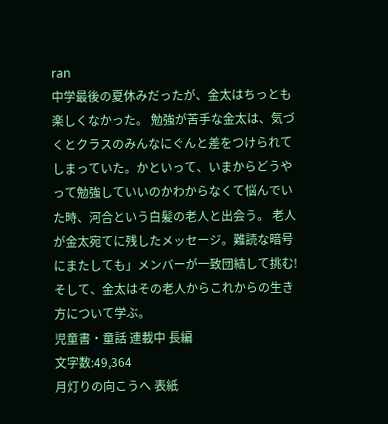ran
中学最後の夏休みだったが、金太はちっとも楽しくなかった。 勉強が苦手な金太は、気づくとクラスのみんなにぐんと差をつけられてしまっていた。かといって、いまからどうやって勉強していいのかわからなくて悩んでいた時、河合という白髪の老人と出会う。 老人が金太宛てに残したメッセージ。難読な暗号にまたしても」メンバーが一致団結して挑む! そして、金太はその老人からこれからの生き方について学ぶ。
児童書・童話 連載中 長編
文字数:49,364
月灯りの向こうへ 表紙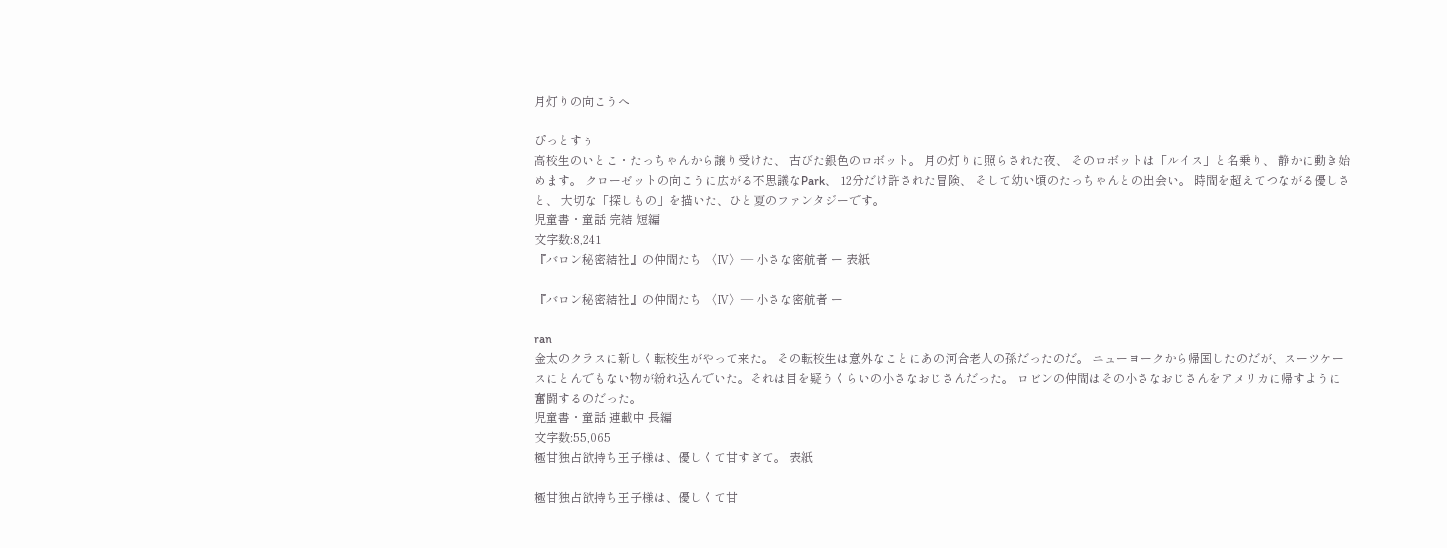月灯りの向こうへ

ぴっとすぅ
高校生のいとこ・たっちゃんから譲り受けた、 古びた銀色のロボット。 月の灯りに照らされた夜、 そのロボットは「ルイス」と名乗り、 静かに動き始めます。 クローゼットの向こうに広がる不思議なPark、 12分だけ許された冒険、 そして幼い頃のたっちゃんとの出会い。 時間を超えてつながる優しさと、 大切な「探しもの」を描いた、ひと夏のファンタジーです。
児童書・童話 完結 短編
文字数:8,241
『バロン秘密結社』の仲間たち 〈Ⅳ〉― 小さな密航者 ー 表紙

『バロン秘密結社』の仲間たち 〈Ⅳ〉― 小さな密航者 ー

ran
金太のクラスに新しく転校生がやって来た。 その転校生は意外なことにあの河合老人の孫だったのだ。 ニューヨークから帰国したのだが、スーツケースにとんでもない物が紛れ込んでいた。それは目を疑うくらいの小さなおじさんだった。 ロビンの仲間はその小さなおじさんをアメリカに帰すように奮闘するのだった。
児童書・童話 連載中 長編
文字数:55,065
極甘独占欲持ち王子様は、優しくて甘すぎて。 表紙

極甘独占欲持ち王子様は、優しくて甘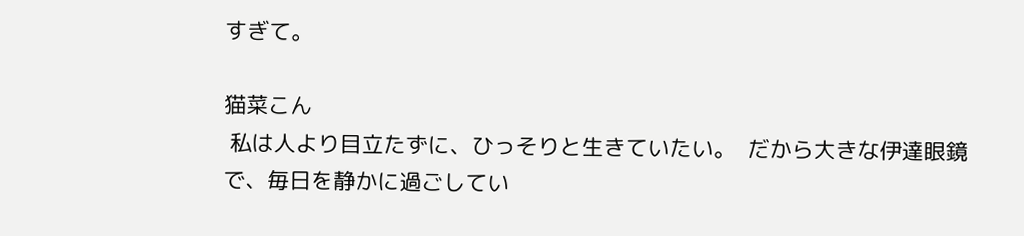すぎて。

猫菜こん
 私は人より目立たずに、ひっそりと生きていたい。  だから大きな伊達眼鏡で、毎日を静かに過ごしてい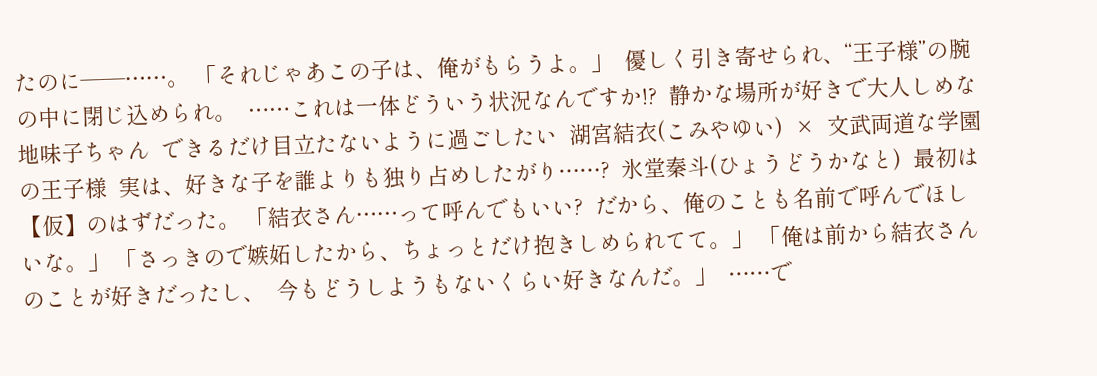たのに――……。 「それじゃあこの子は、俺がもらうよ。」  優しく引き寄せられ、“王子様”の腕の中に閉じ込められ。  ……これは一体どういう状況なんですか!?  静かな場所が好きで大人しめな地味子ちゃん  できるだけ目立たないように過ごしたい  湖宮結衣(こみやゆい)  ×  文武両道な学園の王子様  実は、好きな子を誰よりも独り占めしたがり……?  氷堂秦斗(ひょうどうかなと)  最初は【仮】のはずだった。 「結衣さん……って呼んでもいい?  だから、俺のことも名前で呼んでほしいな。」 「さっきので嫉妬したから、ちょっとだけ抱きしめられてて。」 「俺は前から結衣さんのことが好きだったし、  今もどうしようもないくらい好きなんだ。」  ……で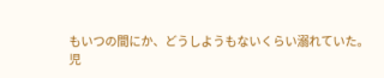もいつの間にか、どうしようもないくらい溺れていた。
児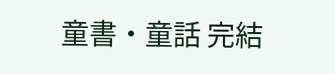童書・童話 完結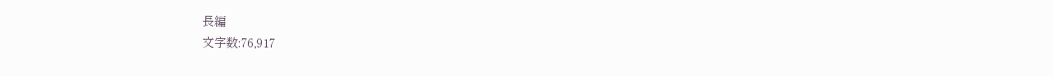長編
文字数:76,917